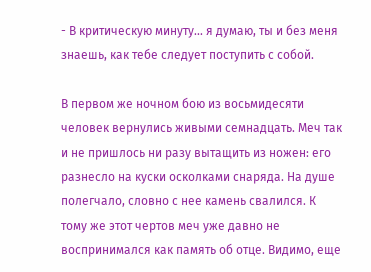- В критическую минуту... я думаю, ты и без меня знаешь, как тебе следует поступить с собой.

В первом же ночном бою из восьмидесяти человек вернулись живыми семнадцать. Меч так и не пришлось ни разу вытащить из ножен: его разнесло на куски осколками снаряда. На душе полегчало, словно с нее камень свалился. К тому же этот чертов меч уже давно не воспринимался как память об отце. Видимо, еще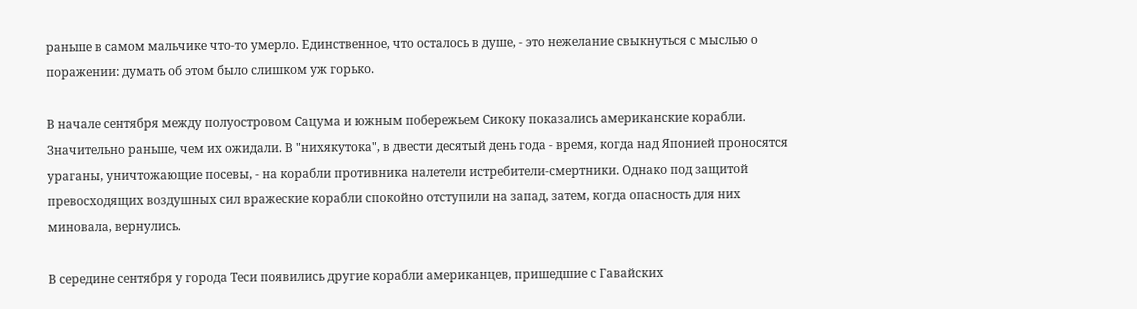раньше в самом мальчике что-то умерло. Единственное, что осталось в душе, - это нежелание свыкнуться с мыслью о поражении: думать об этом было слишком уж горько.

В начале сентября между полуостровом Сацума и южным побережьем Сикоку показались американские корабли. Значительно раньше, чем их ожидали. В "нихякутока", в двести десятый день года - время, когда над Японией проносятся ураганы, уничтожающие посевы, - на корабли противника налетели истребители-смертники. Однако под защитой превосходящих воздушных сил вражеские корабли спокойно отступили на запад, затем, когда опасность для них миновала, вернулись.

В середине сентября у города Теси появились другие корабли американцев, пришедшие с Гавайских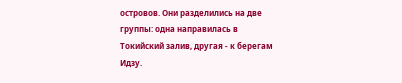островов. Они разделились на две группы: одна направилась в Токийский залив, другая - к берегам Идзу.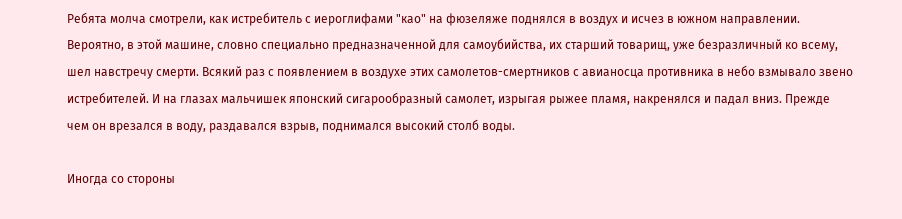Ребята молча смотрели, как истребитель с иероглифами "као" на фюзеляже поднялся в воздух и исчез в южном направлении. Вероятно, в этой машине, словно специально предназначенной для самоубийства, их старший товарищ, уже безразличный ко всему, шел навстречу смерти. Всякий раз с появлением в воздухе этих самолетов-смертников с авианосца противника в небо взмывало звено истребителей. И на глазах мальчишек японский сигарообразный самолет, изрыгая рыжее пламя, накренялся и падал вниз. Прежде чем он врезался в воду, раздавался взрыв, поднимался высокий столб воды.

Иногда со стороны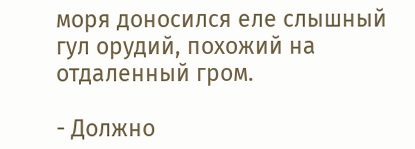моря доносился еле слышный гул орудий, похожий на отдаленный гром.

- Должно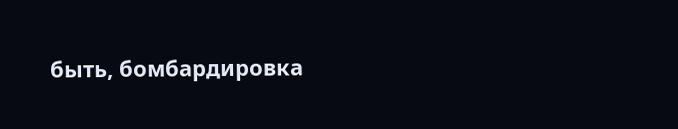быть, бомбардировка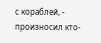с кораблей, - произносил кто-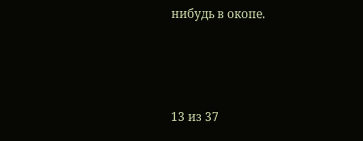нибудь в окопе.



13 из 37